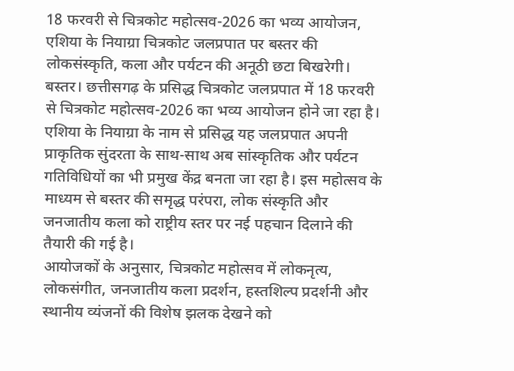18 फरवरी से चित्रकोट महोत्सव-2026 का भव्य आयोजन, एशिया के नियाग्रा चित्रकोट जलप्रपात पर बस्तर की लोकसंस्कृति, कला और पर्यटन की अनूठी छटा बिखरेगी।
बस्तर। छत्तीसगढ़ के प्रसिद्ध चित्रकोट जलप्रपात में 18 फरवरी से चित्रकोट महोत्सव-2026 का भव्य आयोजन होने जा रहा है। एशिया के नियाग्रा के नाम से प्रसिद्ध यह जलप्रपात अपनी प्राकृतिक सुंदरता के साथ-साथ अब सांस्कृतिक और पर्यटन गतिविधियों का भी प्रमुख केंद्र बनता जा रहा है। इस महोत्सव के माध्यम से बस्तर की समृद्ध परंपरा, लोक संस्कृति और जनजातीय कला को राष्ट्रीय स्तर पर नई पहचान दिलाने की तैयारी की गई है।
आयोजकों के अनुसार, चित्रकोट महोत्सव में लोकनृत्य, लोकसंगीत, जनजातीय कला प्रदर्शन, हस्तशिल्प प्रदर्शनी और स्थानीय व्यंजनों की विशेष झलक देखने को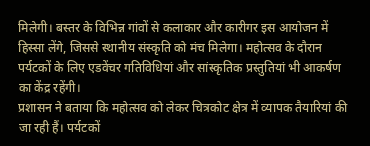मिलेगी। बस्तर के विभिन्न गांवों से कलाकार और कारीगर इस आयोजन में हिस्सा लेंगे, जिससे स्थानीय संस्कृति को मंच मिलेगा। महोत्सव के दौरान पर्यटकों के लिए एडवेंचर गतिविधियां और सांस्कृतिक प्रस्तुतियां भी आकर्षण का केंद्र रहेंगी।
प्रशासन ने बताया कि महोत्सव को लेकर चित्रकोट क्षेत्र में व्यापक तैयारियां की जा रही हैं। पर्यटकों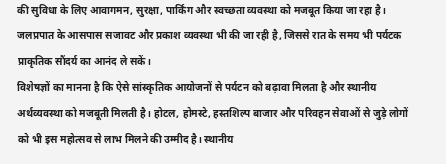की सुविधा के लिए आवागमन, सुरक्षा, पार्किंग और स्वच्छता व्यवस्था को मजबूत किया जा रहा है। जलप्रपात के आसपास सजावट और प्रकाश व्यवस्था भी की जा रही है, जिससे रात के समय भी पर्यटक प्राकृतिक सौंदर्य का आनंद ले सकें।
विशेषज्ञों का मानना है कि ऐसे सांस्कृतिक आयोजनों से पर्यटन को बढ़ावा मिलता है और स्थानीय अर्थव्यवस्था को मजबूती मिलती है। होटल, होमस्टे, हस्तशिल्प बाजार और परिवहन सेवाओं से जुड़े लोगों को भी इस महोत्सव से लाभ मिलने की उम्मीद है। स्थानीय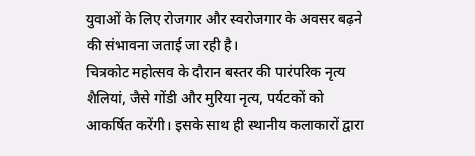युवाओं के लिए रोजगार और स्वरोजगार के अवसर बढ़ने की संभावना जताई जा रही है।
चित्रकोट महोत्सव के दौरान बस्तर की पारंपरिक नृत्य शैलियां, जैसे गोंडी और मुरिया नृत्य, पर्यटकों को आकर्षित करेंगी। इसके साथ ही स्थानीय कलाकारों द्वारा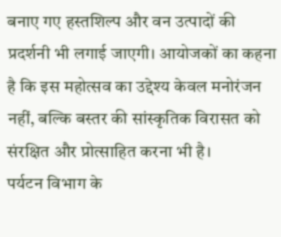बनाए गए हस्तशिल्प और वन उत्पादों की प्रदर्शनी भी लगाई जाएगी। आयोजकों का कहना है कि इस महोत्सव का उद्देश्य केवल मनोरंजन नहीं, बल्कि बस्तर की सांस्कृतिक विरासत को संरक्षित और प्रोत्साहित करना भी है।
पर्यटन विभाग के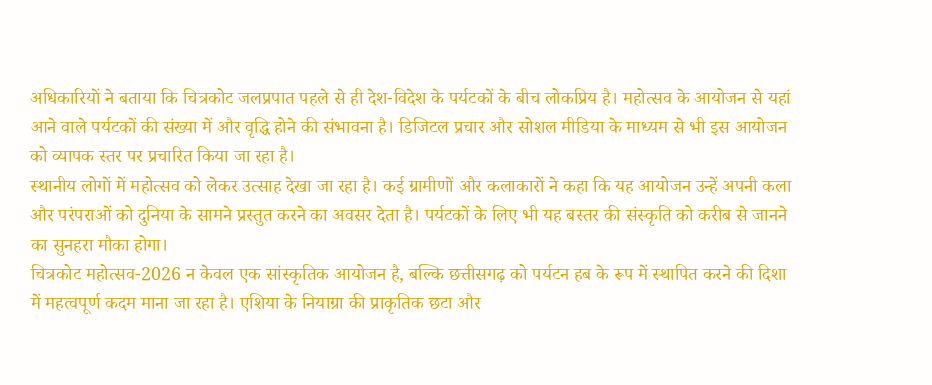अधिकारियों ने बताया कि चित्रकोट जलप्रपात पहले से ही देश-विदेश के पर्यटकों के बीच लोकप्रिय है। महोत्सव के आयोजन से यहां आने वाले पर्यटकों की संख्या में और वृद्धि होने की संभावना है। डिजिटल प्रचार और सोशल मीडिया के माध्यम से भी इस आयोजन को व्यापक स्तर पर प्रचारित किया जा रहा है।
स्थानीय लोगों में महोत्सव को लेकर उत्साह देखा जा रहा है। कई ग्रामीणों और कलाकारों ने कहा कि यह आयोजन उन्हें अपनी कला और परंपराओं को दुनिया के सामने प्रस्तुत करने का अवसर देता है। पर्यटकों के लिए भी यह बस्तर की संस्कृति को करीब से जानने का सुनहरा मौका होगा।
चित्रकोट महोत्सव-2026 न केवल एक सांस्कृतिक आयोजन है, बल्कि छत्तीसगढ़ को पर्यटन हब के रूप में स्थापित करने की दिशा में महत्वपूर्ण कदम माना जा रहा है। एशिया के नियाग्रा की प्राकृतिक छटा और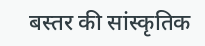बस्तर की सांस्कृतिक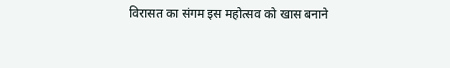विरासत का संगम इस महोत्सव को खास बनाने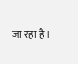जा रहा है।